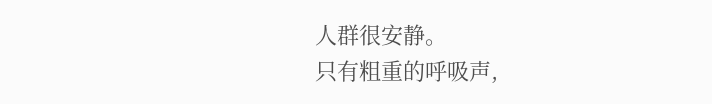人群很安静。
只有粗重的呼吸声,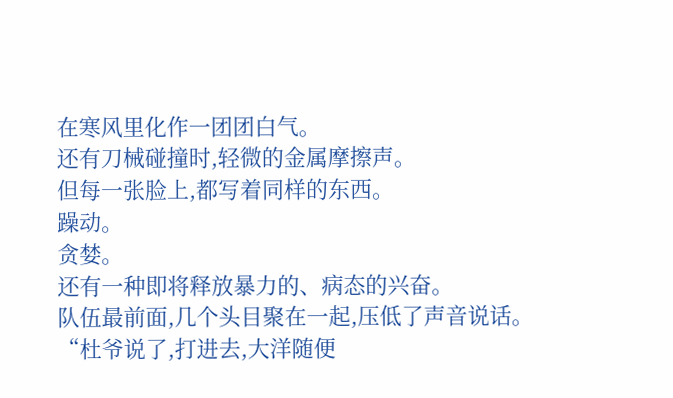在寒风里化作一团团白气。
还有刀械碰撞时,轻微的金属摩擦声。
但每一张脸上,都写着同样的东西。
躁动。
贪婪。
还有一种即将释放暴力的、病态的兴奋。
队伍最前面,几个头目聚在一起,压低了声音说话。
“杜爷说了,打进去,大洋随便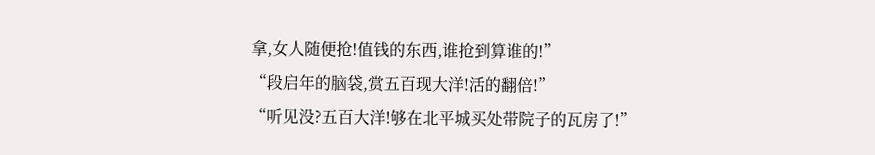拿,女人随便抢!值钱的东西,谁抢到算谁的!”
“段启年的脑袋,赏五百现大洋!活的翻倍!”
“听见没?五百大洋!够在北平城买处带院子的瓦房了!”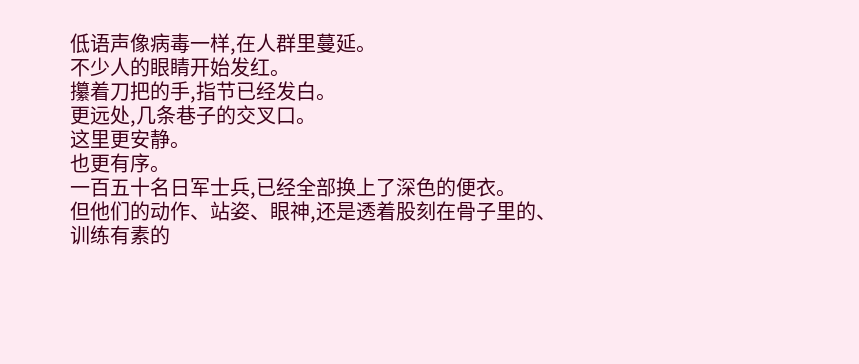低语声像病毒一样,在人群里蔓延。
不少人的眼睛开始发红。
攥着刀把的手,指节已经发白。
更远处,几条巷子的交叉口。
这里更安静。
也更有序。
一百五十名日军士兵,已经全部换上了深色的便衣。
但他们的动作、站姿、眼神,还是透着股刻在骨子里的、训练有素的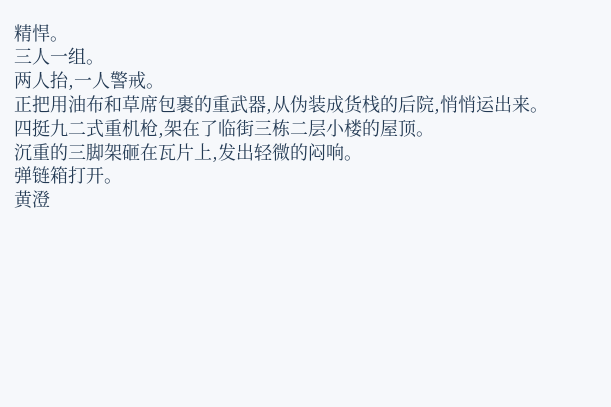精悍。
三人一组。
两人抬,一人警戒。
正把用油布和草席包裹的重武器,从伪装成货栈的后院,悄悄运出来。
四挺九二式重机枪,架在了临街三栋二层小楼的屋顶。
沉重的三脚架砸在瓦片上,发出轻微的闷响。
弹链箱打开。
黄澄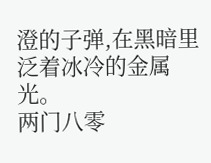澄的子弹,在黑暗里泛着冰冷的金属光。
两门八零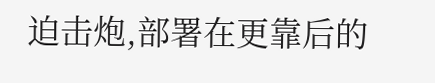迫击炮,部署在更靠后的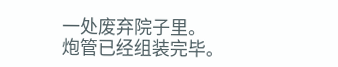一处废弃院子里。
炮管已经组装完毕。